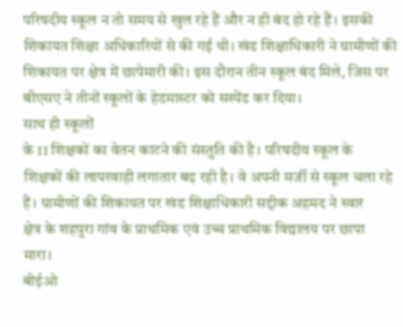परिषदीय स्कूल न तो समय से खुल रहे हैं और न ही बंद हो रहे हैं। इसकी
शिकायत शिक्षा अधिकारियों से की गई थी। खंड शिक्षाधिकारी ने ग्रामीणों की
शिकायत पर क्षेत्र में छापेमारी की। इस दौरान तीन स्कूल बंद मिले, जिस पर
बीएसए ने तीनों स्कूलों के हेडमास्टर को सस्पेंड कर दिया।
साथ ही स्कूलों
के 11 शिक्षकों का वेतन काटने की संस्तुति की है। परिषदीय स्कूल के
शिक्षकों की लापरवाही लगातार बढ़ रही है। वे अपनी मर्जी से स्कूल चला रहे
हैं। ग्रामीणों की शिकायत पर खंड शिक्षाधिकारी सद्दीक अहमद ने स्वार
क्षेत्र के शहपुरा गांव के प्राथमिक एवं उच्च प्राथमिक विद्यालय पर छापा
मारा।
बीईओ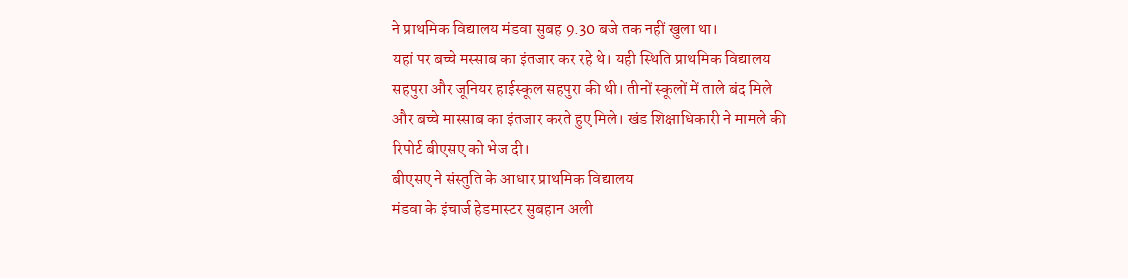ने प्राथमिक विद्यालय मंडवा सुबह 9.30 बजे तक नहीं खुला था।
यहां पर बच्चे मस्साब का इंतजार कर रहे थे। यही स्थिति प्राथमिक विद्यालय
सहपुरा और जूनियर हाईस्कूल सहपुरा की थी। तीनों स्कूलों में ताले बंद मिले
और बच्चे मास्साब का इंतजार करते हुए मिले। खंड शिक्षाधिकारी ने मामले की
रिपोर्ट बीएसए को भेज दी।
बीएसए ने संस्तुति के आधार प्राथमिक विद्यालय
मंडवा के इंचार्ज हेडमास्टर सुबहान अली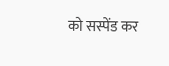को सस्पेंड कर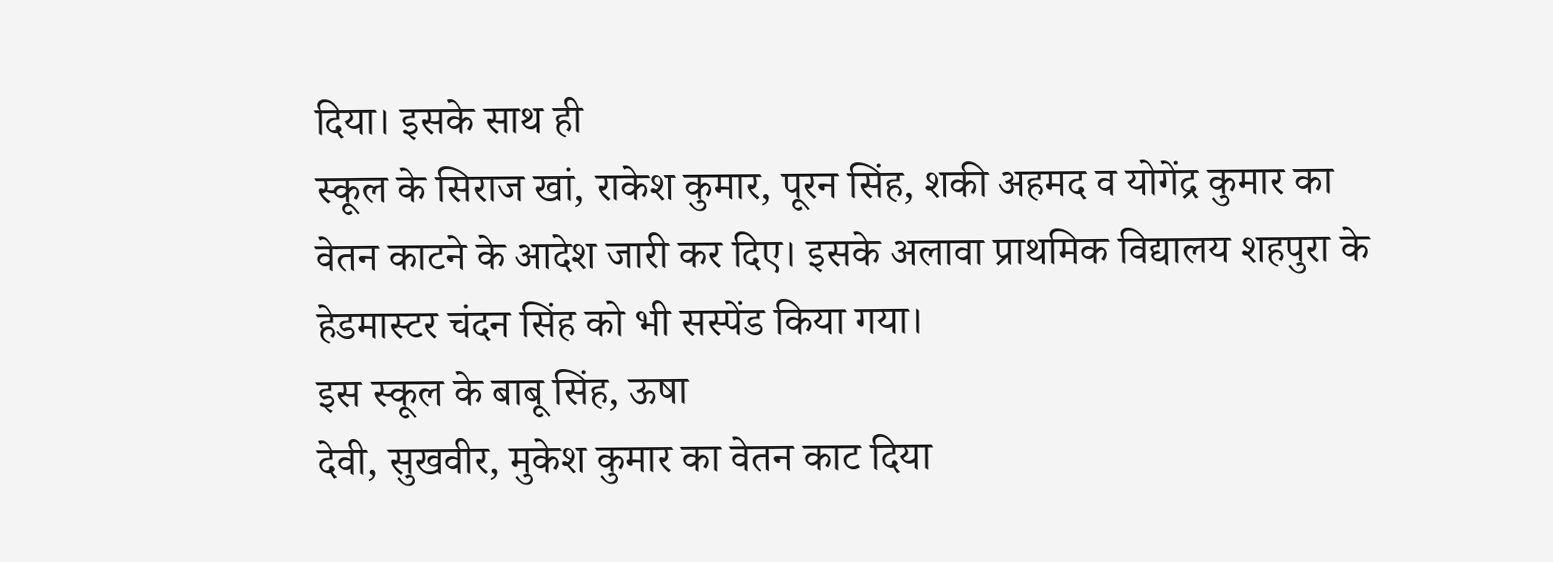दिया। इसके साथ ही
स्कूल के सिराज खां, राकेश कुमार, पूरन सिंह, शकी अहमद व योगेंद्र कुमार का
वेतन काटने के आदेश जारी कर दिए। इसके अलावा प्राथमिक विद्यालय शहपुरा के
हेडमास्टर चंदन सिंह को भी सस्पेंड किया गया।
इस स्कूल के बाबू सिंह, ऊषा
देवी, सुखवीर, मुकेश कुमार का वेतन काट दिया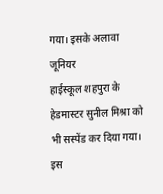गया। इसके अलावा जूनियर
हाईस्कूल शहपुरा के हेडमास्टर सुनील मिश्रा को भी सस्पेंड कर दिया गया। इस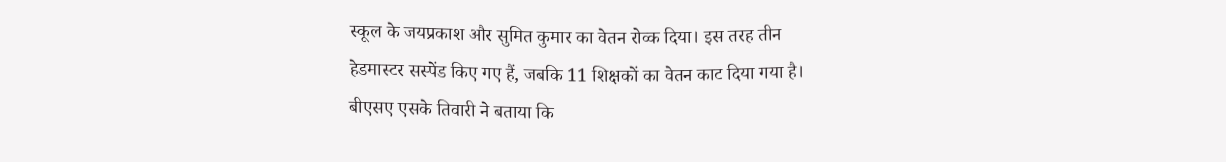स्कूल के जयप्रकाश और सुमित कुमार का वेतन रोव्क दिया। इस तरह तीन
हेडमास्टर सस्पेंड किए गए हैं, जबकि 11 शिक्षकों का वेतन काट दिया गया है।
बीएसए एसके तिवारी ने बताया कि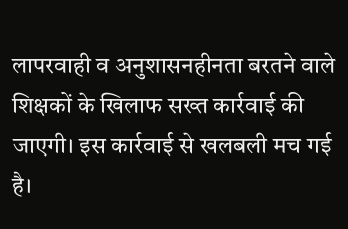लापरवाही व अनुशासनहीनता बरतने वाले
शिक्षकों के खिलाफ सख्त कार्रवाई की जाएगी। इस कार्रवाई से खलबली मच गई है।